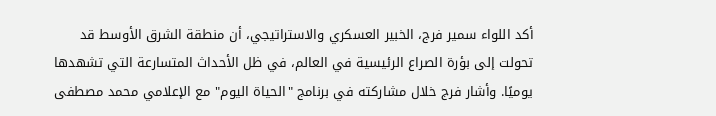أكد اللواء سمير فرج، الخبير العسكري والاستراتيجي، أن منطقة الشرق الأوسط قد تحولت إلى بؤرة الصراع الرئيسية في العالم، في ظل الأحداث المتسارعة التي تشهدها يوميًا. وأشار فرج خلال مشاركته في برنامج "الحياة اليوم" مع الإعلامي محمد مصطفى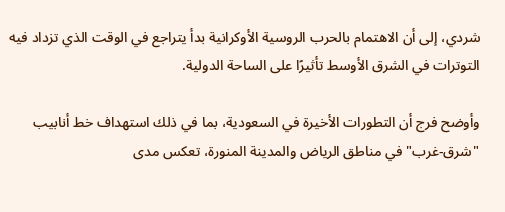شردي، إلى أن الاهتمام بالحرب الروسية الأوكرانية بدأ يتراجع في الوقت الذي تزداد فيه التوترات في الشرق الأوسط تأثيرًا على الساحة الدولية.

وأوضح فرج أن التطورات الأخيرة في السعودية، بما في ذلك استهداف خط أنابيب "شرق-غرب" في مناطق الرياض والمدينة المنورة، تعكس مدى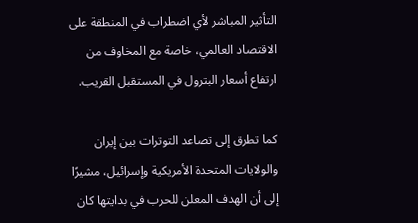التأثير المباشر لأي اضطراب في المنطقة على الاقتصاد العالمي، خاصة مع المخاوف من ارتفاع أسعار البترول في المستقبل القريب.

كما تطرق إلى تصاعد التوترات بين إيران والولايات المتحدة الأمريكية وإسرائيل، مشيرًا إلى أن الهدف المعلن للحرب في بدايتها كان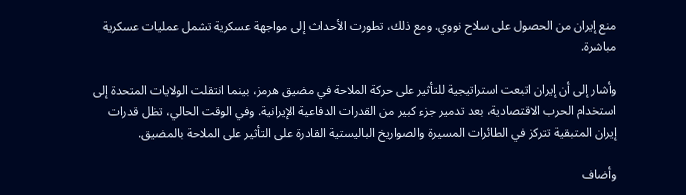منع إيران من الحصول على سلاح نووي. ومع ذلك، تطورت الأحداث إلى مواجهة عسكرية تشمل عمليات عسكرية مباشرة.

وأشار إلى أن إيران اتبعت استراتيجية للتأثير على حركة الملاحة في مضيق هرمز، بينما انتقلت الولايات المتحدة إلى استخدام الحرب الاقتصادية، بعد تدمير جزء كبير من القدرات الدفاعية الإيرانية. وفي الوقت الحالي، تظل قدرات إيران المتبقية تتركز في الطائرات المسيرة والصواريخ الباليستية القادرة على التأثير على الملاحة بالمضيق.

وأضاف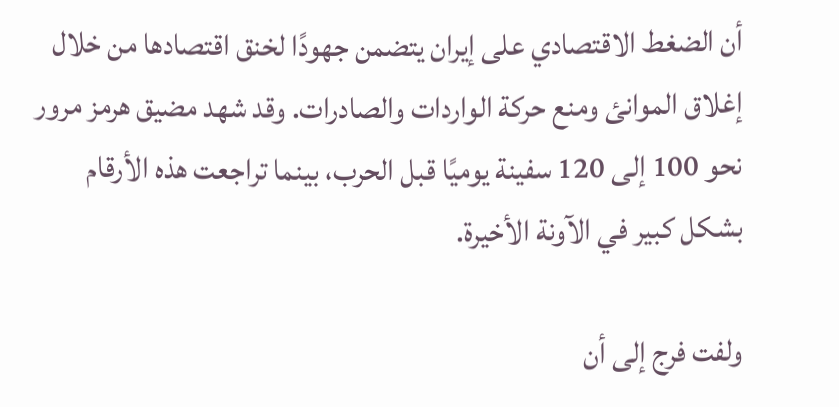أن الضغط الاقتصادي على إيران يتضمن جهودًا لخنق اقتصادها من خلال إغلاق الموانئ ومنع حركة الواردات والصادرات. وقد شهد مضيق هرمز مرور نحو 100 إلى 120 سفينة يوميًا قبل الحرب، بينما تراجعت هذه الأرقام بشكل كبير في الآونة الأخيرة.

ولفت فرج إلى أن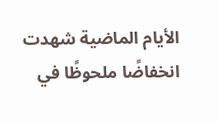الأيام الماضية شهدت انخفاضًا ملحوظًا في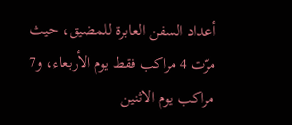أعداد السفن العابرة للمضيق، حيث مرّت 4 مراكب فقط يوم الأربعاء، و7 مراكب يوم الاثنين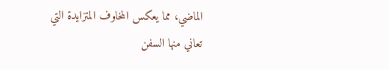الماضي، مما يعكس المخاوف المتزايدة التي تعاني منها السفن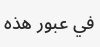في عبور هذه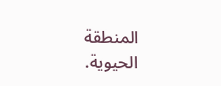المنطقة الحيوية.